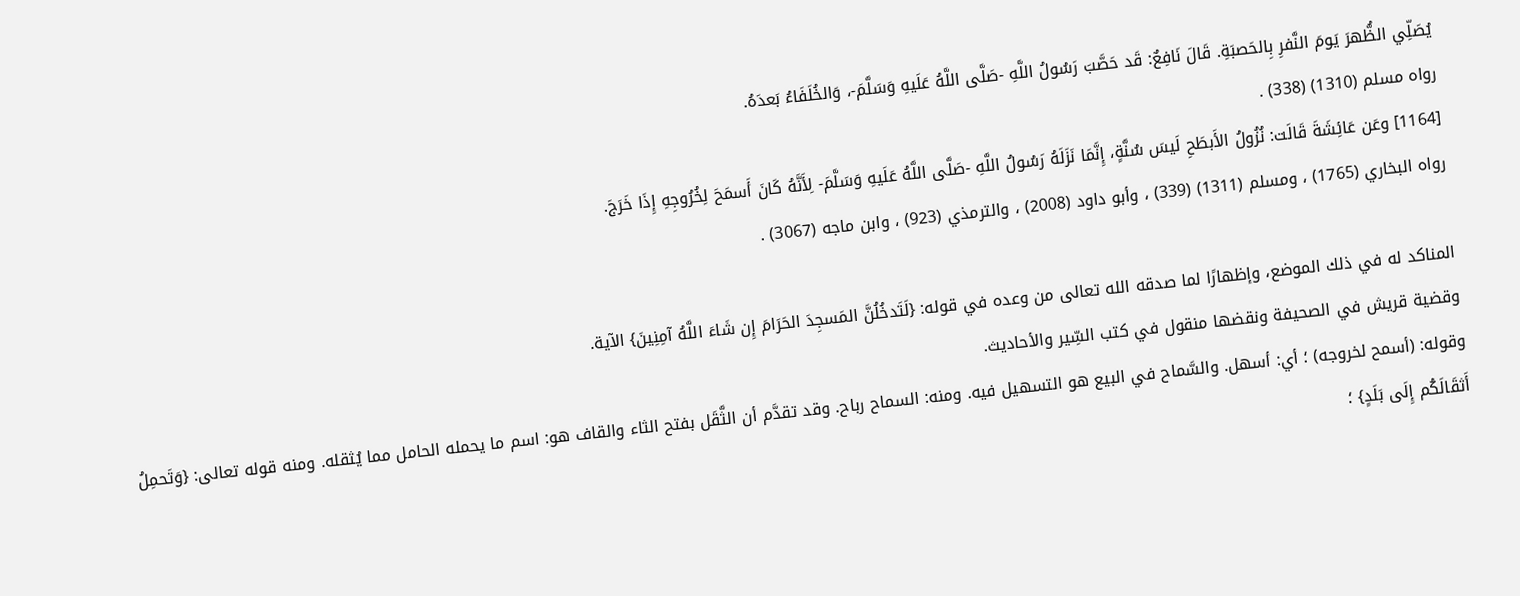يُصَلِّي الظُّهرَ يَومَ النَّفرِ بِالحَصبَةِ. قَالَ نَافِعٌ: قَد حَصَّبَ رَسُولُ اللَّهِ -صَلَّى اللَّهُ عَلَيهِ وَسَلَّمَ-، وَالخُلَفَاءُ بَعدَهُ.
رواه مسلم (1310) (338) .
[1164] وعَن عَائِشَةَ قَالَت: نُزُولُ الأَبطَحِ لَيسَ سُنَّةٍ، إِنَّمَا نَزَلَهُ رَسُولُ اللَّهِ -صَلَّى اللَّهُ عَلَيهِ وَسَلَّمَ- لِأَنَّهُ كَانَ أَسمَحَ لِخُرُوجِهِ إِذَا خَرَجَ.
رواه البخاري (1765) ، ومسلم (1311) (339) ، وأبو داود (2008) ، والترمذي (923) ، وابن ماجه (3067) .

المناكد له في ذلك الموضع، وإظهارًا لما صدقه الله تعالى من وعده في قوله: {لَتَدخُلُنَّ المَسجِدَ الحَرَامَ إِن شَاءَ اللَّهُ آمِنِينَ} الآية.
وقضية قريش في الصحيفة ونقضها منقول في كتب السِّير والأحاديث.
وقوله: (أسمح لخروجه) ؛ أي: أسهل. والسَّماح في البيع هو التسهيل فيه. ومنه: السماح رباح. وقد تقدَّم أن الثَّقَل بفتح الثاء والقاف هو: اسم ما يحمله الحامل مما يُثقله. ومنه قوله تعالى: {وَتَحمِلُ أَثقَالَكُم إِلَى بَلَدٍ} ؛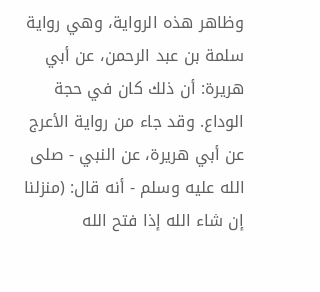وظاهر هذه الرواية، وهي رواية سلمة بن عبد الرحمن، عن أبي هريرة: أن ذلك كان في حجة الوداع. وقد جاء من رواية الأعرج عن أبي هريرة، عن النبي - صلى الله عليه وسلم - أنه قال: (منزلنا إن شاء الله إذا فتح الله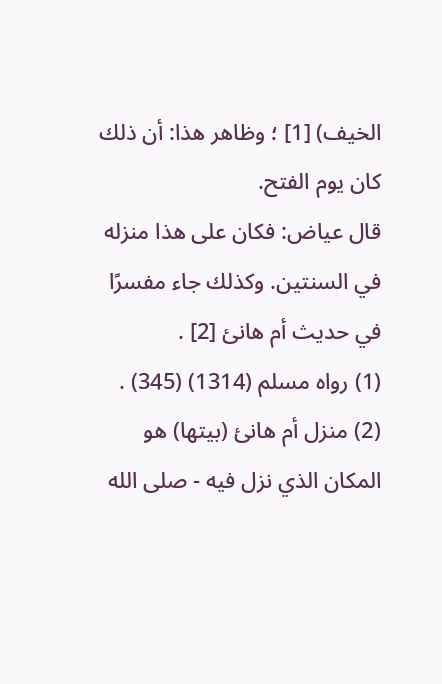الخيف) [1] ؛ وظاهر هذا: أن ذلك كان يوم الفتح.
قال عياض: فكان على هذا منزله في السنتين. وكذلك جاء مفسرًا في حديث أم هانئ [2] .
(1) رواه مسلم (1314) (345) .
(2) منزل أم هانئ (بيتها) هو المكان الذي نزل فيه - صلى الله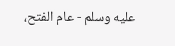عليه وسلم - عام الفتح،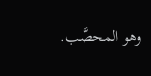وهو المحصَّب.